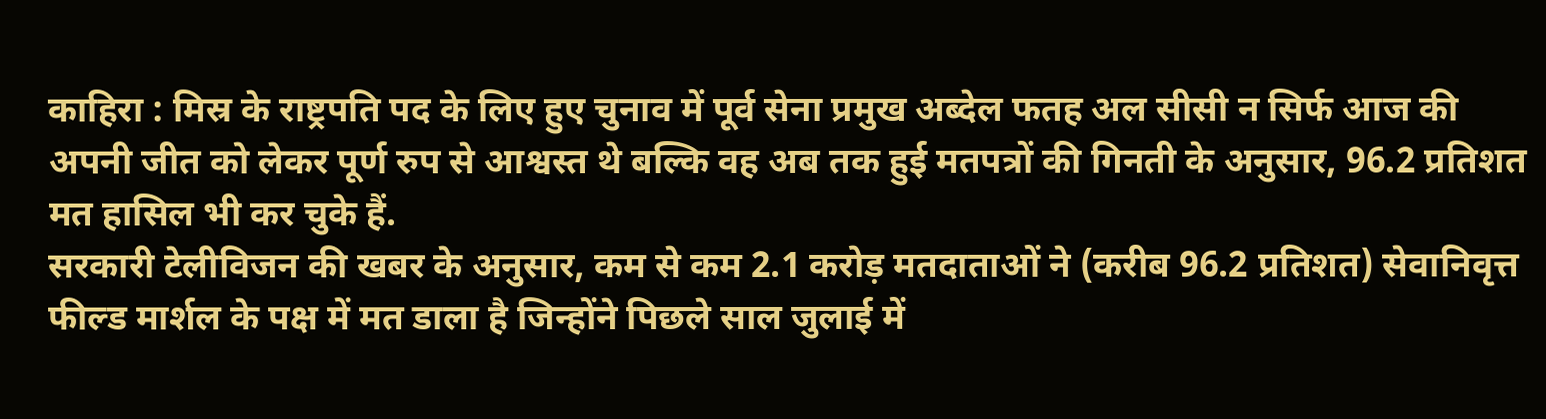काहिरा : मिस्र के राष्ट्रपति पद के लिए हुए चुनाव में पूर्व सेना प्रमुख अब्देल फतह अल सीसी न सिर्फ आज की अपनी जीत को लेकर पूर्ण रुप से आश्वस्त थे बल्कि वह अब तक हुई मतपत्रों की गिनती के अनुसार, 96.2 प्रतिशत मत हासिल भी कर चुके हैं.
सरकारी टेलीविजन की खबर के अनुसार, कम से कम 2.1 करोड़ मतदाताओं ने (करीब 96.2 प्रतिशत) सेवानिवृत्त फील्ड मार्शल के पक्ष में मत डाला है जिन्होंने पिछले साल जुलाई में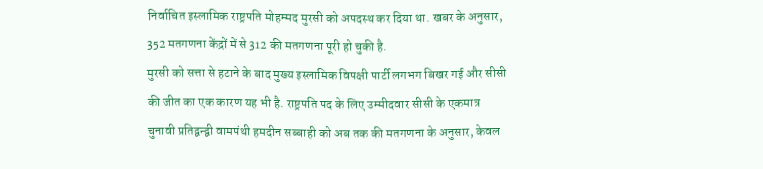निर्वाचित इस्लामिक राष्ट्रपति मोहम्मद मुरसी को अपदस्थ कर दिया था. खबर के अनुसार, 352 मतगणना केंद्रों में से 312 की मतगणना पूरी हो चुकी है.
मुरसी को सत्ता से हटाने के बाद मुख्य इस्लामिक विपक्षी पार्टी लगभग बिखर गई और सीसी की जीत का एक कारण यह भी है. राष्ट्रपति पद के लिए उम्मीदवार सीसी के एकमात्र चुनावी प्रतिद्वन्द्वी वामपंथी हमदीन सब्बाही को अब तक की मतगणना के अनुसार, केवल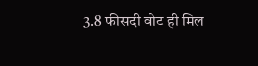3.8 फीसदी वोट ही मिल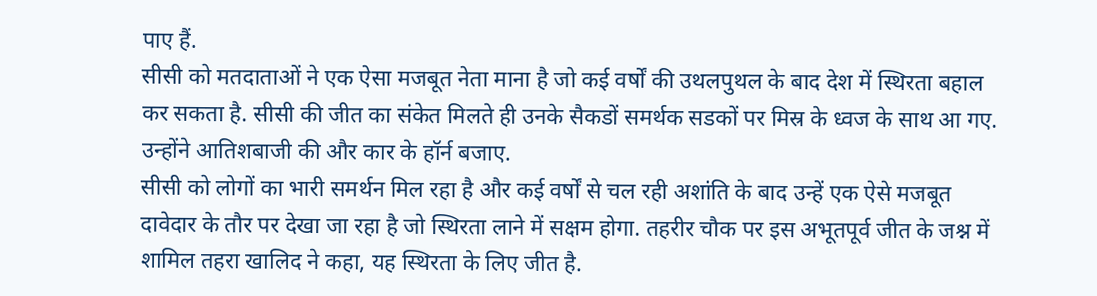पाए हैं.
सीसी को मतदाताओं ने एक ऐसा मजबूत नेता माना है जो कई वर्षों की उथलपुथल के बाद देश में स्थिरता बहाल कर सकता है. सीसी की जीत का संकेत मिलते ही उनके सैकडों समर्थक सडकों पर मिस्र के ध्वज के साथ आ गए. उन्होंने आतिशबाजी की और कार के हॉर्न बजाए.
सीसी को लोगों का भारी समर्थन मिल रहा है और कई वर्षों से चल रही अशांति के बाद उन्हें एक ऐसे मजबूत दावेदार के तौर पर देखा जा रहा है जो स्थिरता लाने में सक्षम होगा. तहरीर चौक पर इस अभूतपूर्व जीत के जश्न में शामिल तहरा खालिद ने कहा, यह स्थिरता के लिए जीत है.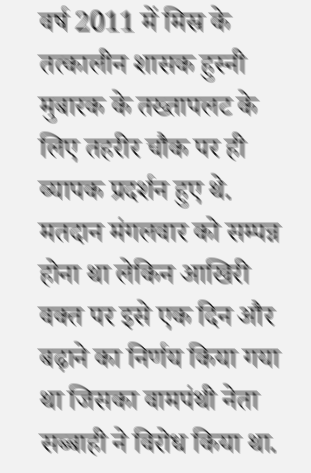वर्ष 2011 में मिस्र के तत्कालीन शासक हुस्नी मुबारक के तख्तापलट के लिए तहरीर चौक पर ही व्यापक प्रदर्शन हुए थे. मतदान मंगलवार को सम्पन्न होना था लेकिन आखिरी वक्त पर इसे एक दिन और बढ़ाने का निर्णय किया गया था जिसका वामपंथी नेता सब्बाही ने विरोध किया था.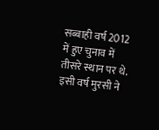सब्बाही वर्ष 2012 में हुए चुनाव में तीसरे स्थान पर थे. इसी वर्ष मुरसी ने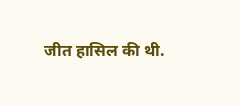जीत हासिल की थी.